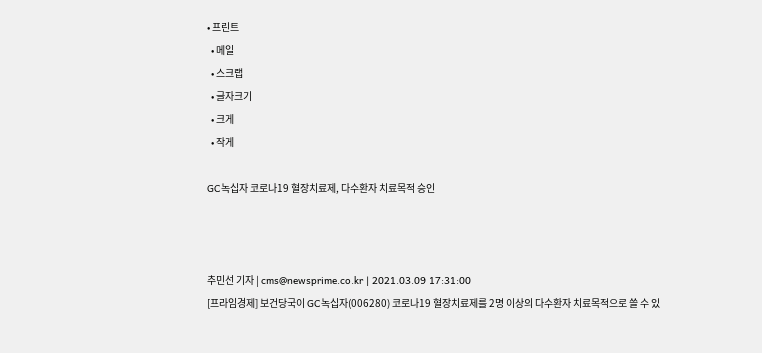• 프린트
  • 메일
  • 스크랩
  • 글자크기
  • 크게
  • 작게

GC녹십자 코로나19 혈장치료제, 다수환자 치료목적 승인



추민선 기자 | cms@newsprime.co.kr | 2021.03.09 17:31:00
[프라임경제] 보건당국이 GC녹십자(006280) 코로나19 혈장치료제를 2명 이상의 다수환자 치료목적으로 쓸 수 있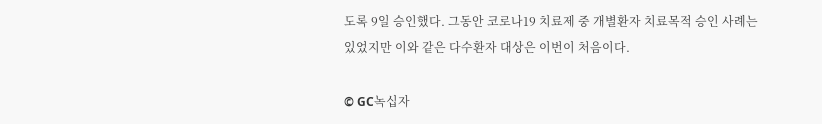도록 9일 승인했다. 그동안 코로나19 치료제 중 개별환자 치료목적 승인 사례는 있었지만 이와 같은 다수환자 대상은 이번이 처음이다.

© GC녹십자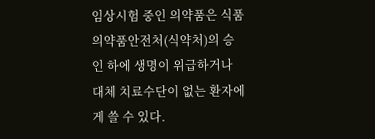임상시험 중인 의약품은 식품의약품안전처(식약처)의 승인 하에 생명이 위급하거나 대체 치료수단이 없는 환자에게 쓸 수 있다.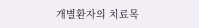개별환자의 치료목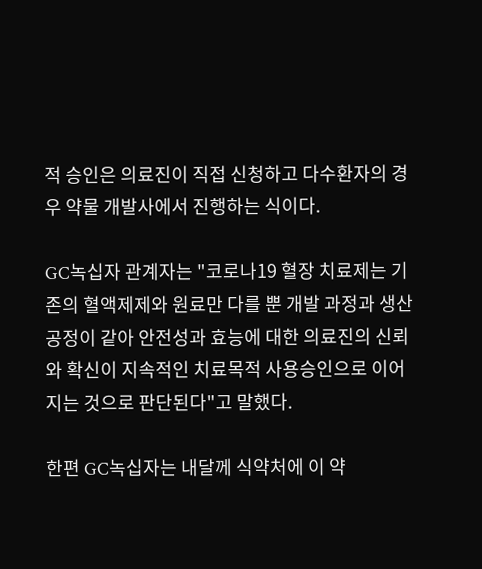적 승인은 의료진이 직접 신청하고 다수환자의 경우 약물 개발사에서 진행하는 식이다.

GC녹십자 관계자는 "코로나19 혈장 치료제는 기존의 혈액제제와 원료만 다를 뿐 개발 과정과 생산공정이 같아 안전성과 효능에 대한 의료진의 신뢰와 확신이 지속적인 치료목적 사용승인으로 이어지는 것으로 판단된다"고 말했다.

한편 GC녹십자는 내달께 식약처에 이 약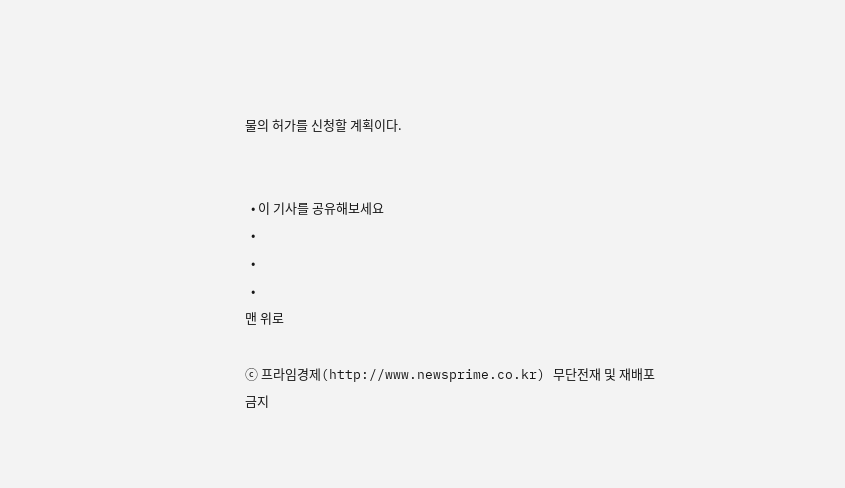물의 허가를 신청할 계획이다.


  • 이 기사를 공유해보세요
  •
  •
  •
맨 위로

ⓒ 프라임경제(http://www.newsprime.co.kr) 무단전재 및 재배포금지